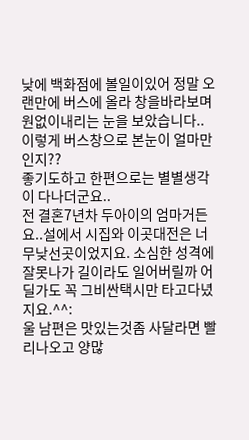낮에 백화점에 볼일이있어 정말 오랜만에 버스에 올라 창을바라보며 원없이내리는 눈을 보았습니다..
이렇게 버스창으로 본눈이 얼마만인지??
좋기도하고 한편으로는 별별생각이 다나더군요..
전 결혼7년차 두아이의 엄마거든요..설에서 시집와 이곳대전은 너무낮선곳이었지요. 소심한 성격에 잘못나가 길이라도 일어버릴까 어딜가도 꼭 그비싼택시만 타고다녔지요.^^:
울 남편은 맛있는것좀 사달라면 빨리나오고 양많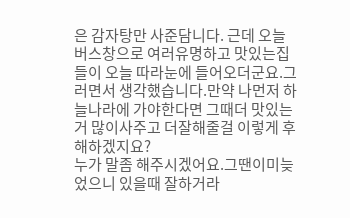은 감자탕만 사준담니다. 근데 오늘 버스창으로 여러유명하고 맛있는집들이 오늘 따라눈에 들어오더군요.그러면서 생각했습니다.만약 나먼저 하늘나라에 가야한다면 그때더 맛있는거 많이사주고 더잘해줄걸 이렇게 후해하겠지요?
누가 말좀 해주시겠어요.그땐이미늦었으니 있을때 잘하거라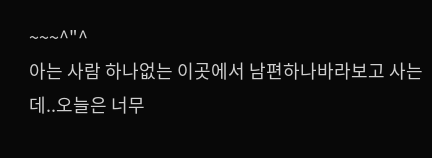~~~^"^
아는 사람 하나없는 이곳에서 남편하나바라보고 사는데..오늘은 너무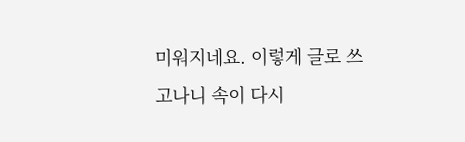미워지네요. 이렇게 글로 쓰고나니 속이 다시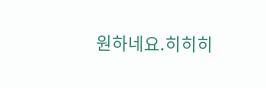원하네요.히히히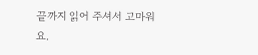끝까지 읽어 주셔서 고마워요.